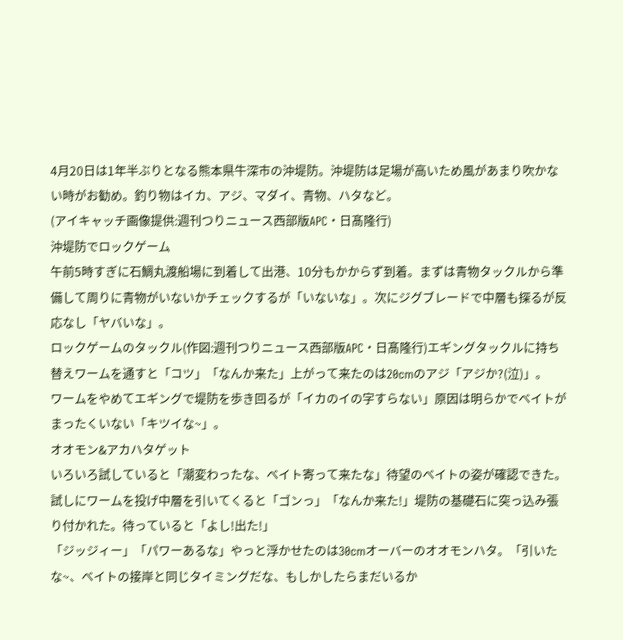4月20日は1年半ぶりとなる熊本県牛深市の沖堤防。沖堤防は足場が高いため風があまり吹かない時がお勧め。釣り物はイカ、アジ、マダイ、青物、ハタなど。
(アイキャッチ画像提供:週刊つりニュース西部版APC・日髙隆行)
沖堤防でロックゲーム
午前5時すぎに石鯛丸渡船場に到着して出港、10分もかからず到着。まずは青物タックルから準備して周りに青物がいないかチェックするが「いないな」。次にジグブレードで中層も探るが反応なし「ヤバいな」。
ロックゲームのタックル(作図:週刊つりニュース西部版APC・日髙隆行)エギングタックルに持ち替えワームを通すと「コツ」「なんか来た」上がって来たのは20cmのアジ「アジか?(泣)」。
ワームをやめてエギングで堤防を歩き回るが「イカのイの字すらない」原因は明らかでベイトがまったくいない「キツイな~」。
オオモン&アカハタゲット
いろいろ試していると「潮変わったな、ベイト寄って来たな」待望のベイトの姿が確認できた。試しにワームを投げ中層を引いてくると「ゴンっ」「なんか来た!」堤防の基礎石に突っ込み張り付かれた。待っていると「よし!出た!」
「ジッジィー」「パワーあるな」やっと浮かせたのは30cmオーバーのオオモンハタ。「引いたな~、ベイトの接岸と同じタイミングだな、もしかしたらまだいるか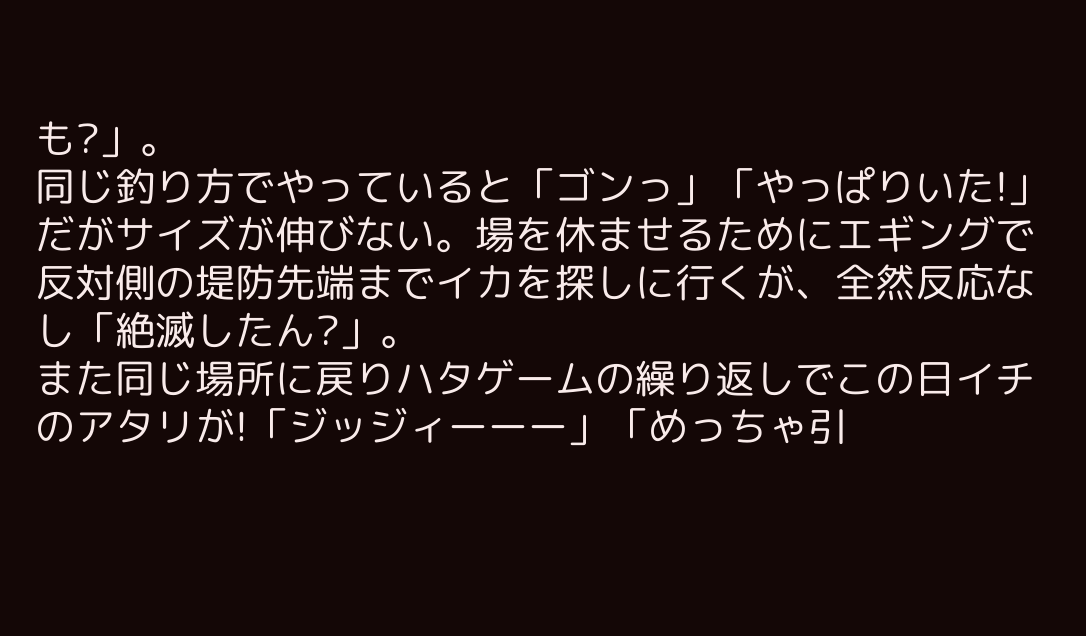も?」。
同じ釣り方でやっていると「ゴンっ」「やっぱりいた!」だがサイズが伸びない。場を休ませるためにエギングで反対側の堤防先端までイカを探しに行くが、全然反応なし「絶滅したん?」。
また同じ場所に戻りハタゲームの繰り返しでこの日イチのアタリが!「ジッジィーーー」「めっちゃ引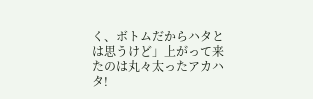く、ボトムだからハタとは思うけど」上がって来たのは丸々太ったアカハタ!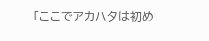「ここでアカハタは初め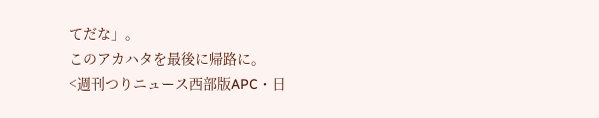てだな」。
このアカハタを最後に帰路に。
<週刊つりニュース西部版APC・日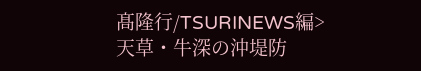髙隆行/TSURINEWS編>
天草・牛深の沖堤防